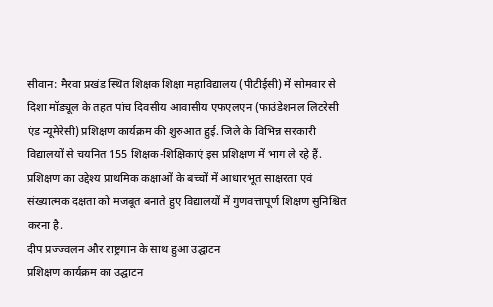सीवान: मैरवा प्रखंड स्थित शिक्षक शिक्षा महाविद्यालय (पीटीईसी) में सोमवार से दिशा मॉड्यूल के तहत पांच दिवसीय आवासीय एफएलएन (फाउंडेशनल लिटरेसी एंड न्यूमेरेसी) प्रशिक्षण कार्यक्रम की शुरुआत हुई. जिले के विभिन्न सरकारी विद्यालयों से चयनित 155 शिक्षक-शिक्षिकाएं इस प्रशिक्षण में भाग ले रहे हैं. प्रशिक्षण का उद्देश्य प्राथमिक कक्षाओं के बच्चों में आधारभूत साक्षरता एवं संख्यात्मक दक्षता को मजबूत बनाते हुए विद्यालयों में गुणवत्तापूर्ण शिक्षण सुनिश्चित करना है.
दीप प्रज्ज्वलन और राष्ट्रगान के साथ हुआ उद्घाटन
प्रशिक्षण कार्यक्रम का उद्घाटन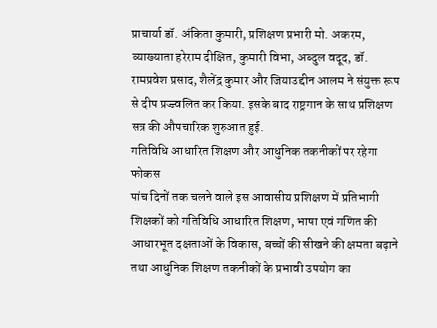प्राचार्या डॉ. अंकिता कुमारी, प्रशिक्षण प्रभारी मो. अकरम, व्याख्याता हरेराम दीक्षित, कुमारी विभा, अब्दुल वदूद, डॉ. रामप्रवेश प्रसाद, शैलेंद्र कुमार और जियाउद्दीन आलम ने संयुक्त रूप से दीप प्रज्ज्वलित कर किया. इसके बाद राष्ट्रगान के साथ प्रशिक्षण सत्र की औपचारिक शुरुआत हुई.
गतिविधि आधारित शिक्षण और आधुनिक तकनीकों पर रहेगा फोकस
पांच दिनों तक चलने वाले इस आवासीय प्रशिक्षण में प्रतिभागी शिक्षकों को गतिविधि आधारित शिक्षण, भाषा एवं गणित की आधारभूत दक्षताओं के विकास, बच्चों की सीखने की क्षमता बढ़ाने तथा आधुनिक शिक्षण तकनीकों के प्रभावी उपयोग का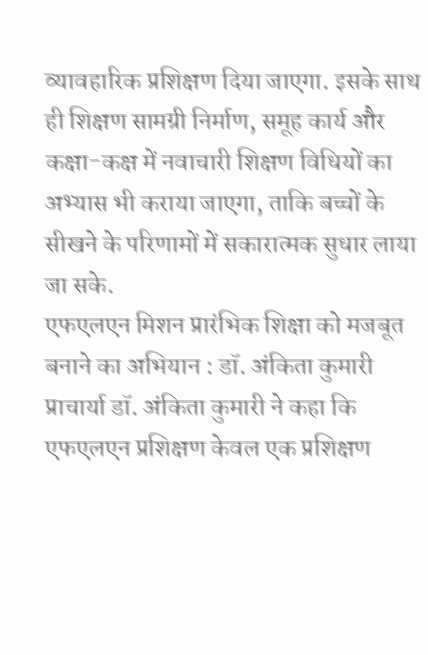व्यावहारिक प्रशिक्षण दिया जाएगा. इसके साथ ही शिक्षण सामग्री निर्माण, समूह कार्य और कक्षा-कक्ष में नवाचारी शिक्षण विधियों का अभ्यास भी कराया जाएगा, ताकि बच्चों के सीखने के परिणामों में सकारात्मक सुधार लाया जा सके.
एफएलएन मिशन प्रारंभिक शिक्षा को मजबूत बनाने का अभियान : डॉ. अंकिता कुमारी
प्राचार्या डॉ. अंकिता कुमारी ने कहा कि एफएलएन प्रशिक्षण केवल एक प्रशिक्षण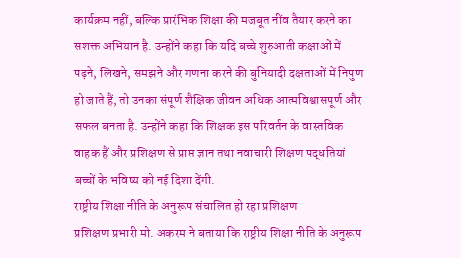कार्यक्रम नहीं, बल्कि प्रारंभिक शिक्षा की मजबूत नींव तैयार करने का सशक्त अभियान है. उन्होंने कहा कि यदि बच्चे शुरुआती कक्षाओं में पढ़ने, लिखने, समझने और गणना करने की बुनियादी दक्षताओं में निपुण हो जाते हैं, तो उनका संपूर्ण शैक्षिक जीवन अधिक आत्मविश्वासपूर्ण और सफल बनता है. उन्होंने कहा कि शिक्षक इस परिवर्तन के वास्तविक वाहक हैं और प्रशिक्षण से प्राप्त ज्ञान तथा नवाचारी शिक्षण पद्धतियां बच्चों के भविष्य को नई दिशा देंगी.
राष्ट्रीय शिक्षा नीति के अनुरूप संचालित हो रहा प्रशिक्षण
प्रशिक्षण प्रभारी मो. अकरम ने बताया कि राष्ट्रीय शिक्षा नीति के अनुरूप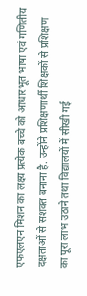एफएलएन मिशन का लक्ष्य प्रत्येक बच्चे को आधारभूत भाषा एवं गणितीय दक्षताओं से सशक्त बनाना है. उन्होंने प्रशिक्षणार्थी शिक्षकों से प्रशिक्षण का पूरा लाभ उठाने तथा विद्यालयों में सीखी गई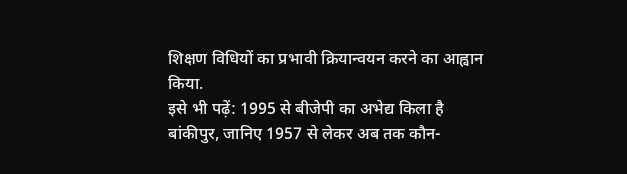शिक्षण विधियों का प्रभावी क्रियान्वयन करने का आह्वान किया.
इसे भी पढ़ें: 1995 से बीजेपी का अभेद्य किला है बांकीपुर, जानिए 1957 से लेकर अब तक कौन-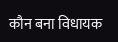कौन बना विधायक